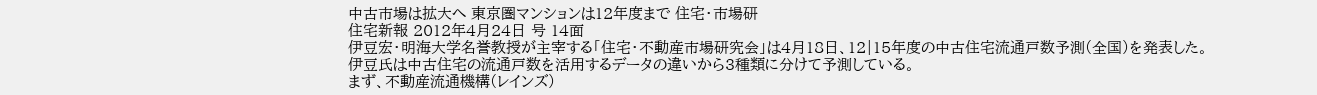中古市場は拡大へ 東京圏マンションは12年度まで 住宅・市場研
住宅新報 2012年4月24日 号 14面
伊豆宏・明海大学名誉教授が主宰する「住宅・不動産市場研究会」は4月18日、12|15年度の中古住宅流通戸数予測(全国)を発表した。
伊豆氏は中古住宅の流通戸数を活用するデータの違いから3種類に分けて予測している。
まず、不動産流通機構(レインズ)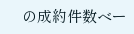の成約件数ベー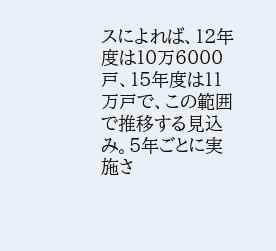スによれば、12年度は10万6000戸、15年度は11万戸で、この範囲で推移する見込み。5年ごとに実施さ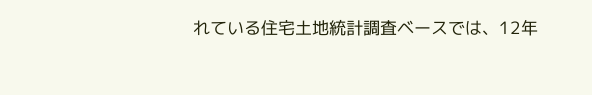れている住宅土地統計調査ベースでは、12年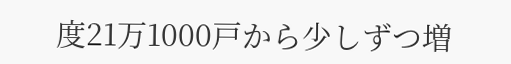度21万1000戸から少しずつ増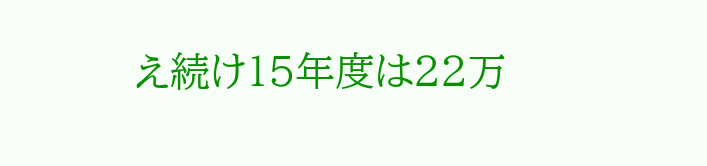え続け15年度は22万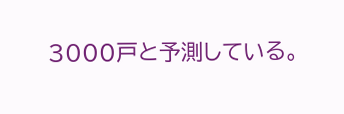3000戸と予測している。